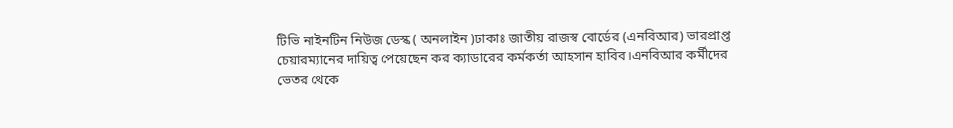টিভি নাইনটিন নিউজ ডেস্ক ( অনলাইন )ঢাকাঃ জাতীয় রাজস্ব বোর্ডের (এনবিআর) ভারপ্রাপ্ত চেয়ারম্যানের দায়িত্ব পেয়েছেন কর ক্যাডারের কর্মকর্তা আহসান হাবিব।এনবিআর কর্মীদের ভেতর থেকে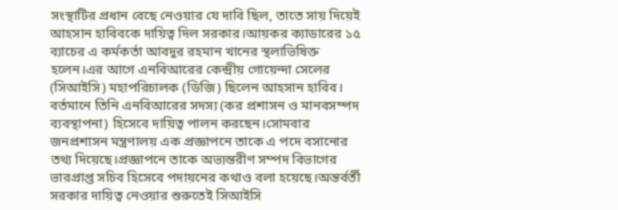সংস্থাটির প্রধান বেছে নেওয়ার যে দাবি ছিল, তাতে সায় দিয়েই আহসান হাবিবকে দায়িত্ব দিল সরকার।আয়কর ক্যাডারের ১৫ ব্যাচের এ কর্মকর্তা আবদুর রহমান খানের স্থলাভিষিক্ত হলেন।এর আগে এনবিআরের কেন্দ্রীয় গোয়েন্দা সেলের (সিআইসি) মহাপরিচালক (ডিজি) ছিলেন আহসান হাবিব। বর্তমানে তিনি এনবিআরের সদস্য (কর প্রশাসন ও মানবসম্পদ ব্যবস্থাপনা) হিসেবে দায়িত্ব পালন করছেন।সোমবার জনপ্রশাসন মন্ত্রণালয় এক প্রজ্ঞাপনে তাকে এ পদে বসানোর তথ্য দিয়েছে।প্রজ্ঞাপনে তাকে অভ্যন্তরীণ সম্পদ বিভাগের ভারপ্রাপ্ত সচিব হিসেবে পদায়নের কথাও বলা হয়েছে।অন্তর্বর্তী সরকার দায়িত্ব নেওয়ার শুরুতেই সিআইসি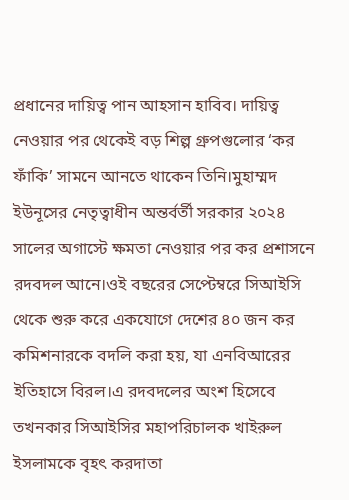প্রধানের দায়িত্ব পান আহসান হাবিব। দায়িত্ব নেওয়ার পর থেকেই বড় শিল্প গ্রুপগুলোর ‘কর ফাঁকি’ সামনে আনতে থাকেন তিনি।মুহাম্মদ ইউনূসের নেতৃত্বাধীন অন্তর্বর্তী সরকার ২০২৪ সালের অগাস্টে ক্ষমতা নেওয়ার পর কর প্রশাসনে রদবদল আনে।ওই বছরের সেপ্টেম্বরে সিআইসি থেকে শুরু করে একযোগে দেশের ৪০ জন কর কমিশনারকে বদলি করা হয়, যা এনবিআরের ইতিহাসে বিরল।এ রদবদলের অংশ হিসেবে তখনকার সিআইসির মহাপরিচালক খাইরুল ইসলামকে বৃহৎ করদাতা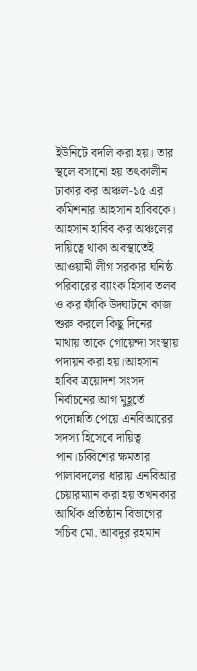ইউনিটে বদলি করা হয়। তার স্থলে বসানো হয় তৎকালীন ঢাকার কর অঞ্চল-১৫ এর কমিশনার আহসান হাবিবকে।
আহসান হাবিব কর অঞ্চলের দায়িত্বে থাকা অবস্থাতেই আওয়ামী লীগ সরকার ঘনিষ্ঠ পরিবারের ব্যাংক হিসাব তলব ও কর ফাঁকি উদ্ঘাটনে কাজ শুরু করলে কিছু দিনের মাথায় তাকে গোয়েন্দা সংস্থায় পদায়ন করা হয়।আহসান হাবিব ত্রয়োদশ সংসদ নির্বাচনের আগ মুহূর্তে পদোন্নতি পেয়ে এনবিআরের সদস্য হিসেবে দায়িত্ব পান।চব্বিশের ক্ষমতার পালাবদলের ধারায় এনবিআর চেয়ারম্যান করা হয় তখনকার আর্থিক প্রতিষ্ঠান বিভাগের সচিব মো. আবদুর রহমান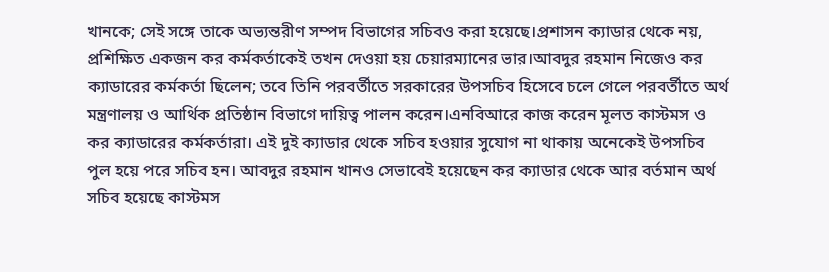খানকে; সেই সঙ্গে তাকে অভ্যন্তরীণ সম্পদ বিভাগের সচিবও করা হয়েছে।প্রশাসন ক্যাডার থেকে নয়, প্রশিক্ষিত একজন কর কর্মকর্তাকেই তখন দেওয়া হয় চেয়ারম্যানের ভার।আবদুর রহমান নিজেও কর ক্যাডারের কর্মকর্তা ছিলেন; তবে তিনি পরবর্তীতে সরকারের উপসচিব হিসেবে চলে গেলে পরবর্তীতে অর্থ মন্ত্রণালয় ও আর্থিক প্রতিষ্ঠান বিভাগে দায়িত্ব পালন করেন।এনবিআরে কাজ করেন মূলত কাস্টমস ও কর ক্যাডারের কর্মকর্তারা। এই দুই ক্যাডার থেকে সচিব হওয়ার সুযোগ না থাকায় অনেকেই উপসচিব পুল হয়ে পরে সচিব হন। আবদুর রহমান খানও সেভাবেই হয়েছেন কর ক্যাডার থেকে আর বর্তমান অর্থ সচিব হয়েছে কাস্টমস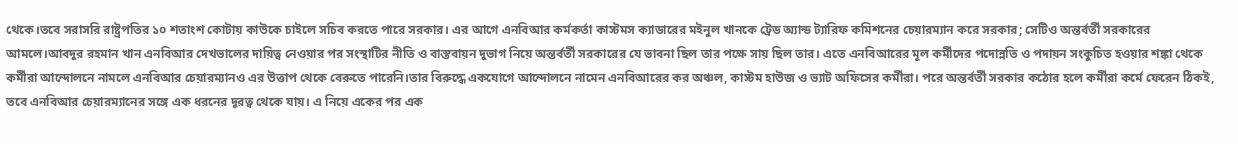থেকে।তবে সরাসরি রাষ্ট্রপতির ১০ শতাংশ কোটায় কাউকে চাইলে সচিব করতে পারে সরকার। এর আগে এনবিআর কর্মকর্তা কাস্টমস ক্যাডারের মইনুল খানকে ট্রেড অ্যান্ড ট্যারিফ কমিশনের চেয়ারম্যান করে সরকার; সেটিও অন্তর্বর্তী সরকারের আমলে।আবদুর রহমান খান এনবিআর দেখভালের দায়িত্ব নেওয়ার পর সংস্থাটির নীতি ও বাস্তবায়ন দুভাগ নিয়ে অন্তর্বর্তী সরকারের যে ভাবনা ছিল তার পক্ষে সায় ছিল তার। এতে এনবিআরের মূল কর্মীদের পদোন্নতি ও পদায়ন সংকুচিত হওয়ার শঙ্কা থেকে কর্মীরা আন্দোলনে নামলে এনবিআর চেয়ারম্যানও এর উত্তাপ থেকে বেরুতে পারেনি।তার বিরুদ্ধে একযোগে আন্দোলনে নামেন এনবিআরের কর অঞ্চল, কাস্টম হাউজ ও ভ্যাট অফিসের কর্মীরা। পরে অন্তর্বর্তী সরকার কঠোর হলে কর্মীরা কর্মে ফেরেন ঠিকই, তবে এনবিআর চেয়ারম্যানের সঙ্গে এক ধরনের দূরত্ব থেকে যায়। এ নিয়ে একের পর এক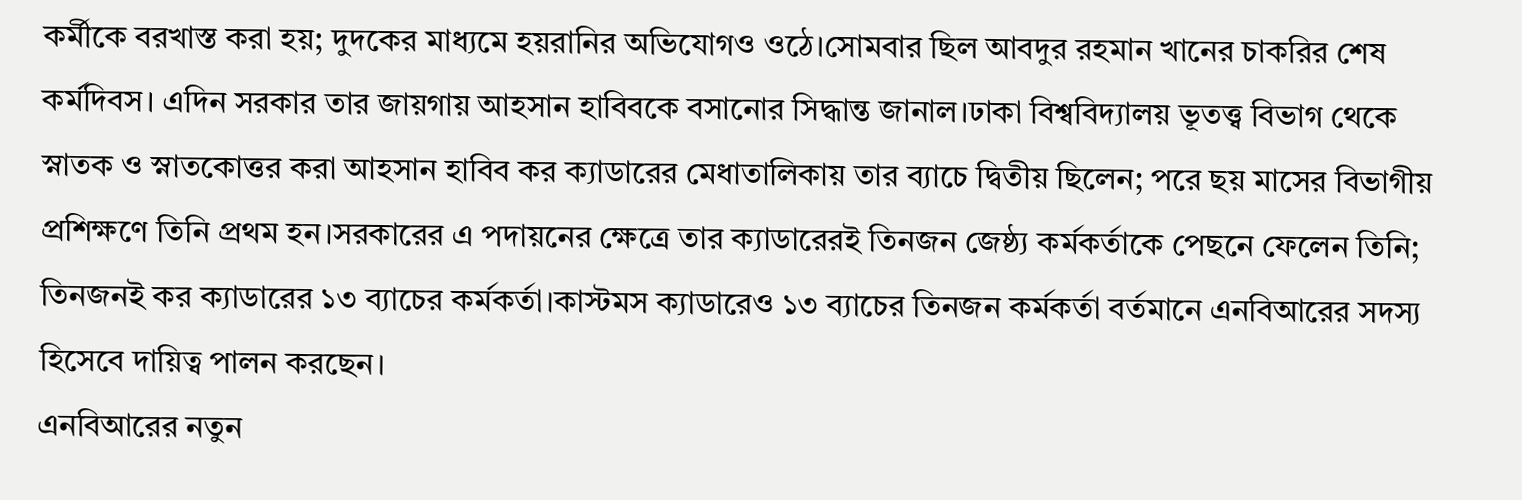কর্মীকে বরখাস্ত করা হয়; দুদকের মাধ্যমে হয়রানির অভিযোগও ওঠে।সোমবার ছিল আবদুর রহমান খানের চাকরির শেষ কর্মদিবস। এদিন সরকার তার জায়গায় আহসান হাবিবকে বসানোর সিদ্ধান্ত জানাল।ঢাকা বিশ্ববিদ্যালয় ভূতত্ত্ব বিভাগ থেকে স্নাতক ও স্নাতকোত্তর করা আহসান হাবিব কর ক্যাডারের মেধাতালিকায় তার ব্যাচে দ্বিতীয় ছিলেন; পরে ছয় মাসের বিভাগীয় প্রশিক্ষণে তিনি প্রথম হন।সরকারের এ পদায়নের ক্ষেত্রে তার ক্যাডারেরই তিনজন জেষ্ঠ্য কর্মকর্তাকে পেছনে ফেলেন তিনি; তিনজনই কর ক্যাডারের ১৩ ব্যাচের কর্মকর্তা।কাস্টমস ক্যাডারেও ১৩ ব্যাচের তিনজন কর্মকর্তা বর্তমানে এনবিআরের সদস্য হিসেবে দায়িত্ব পালন করছেন।
এনবিআরের নতুন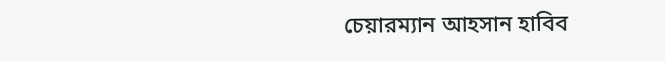চেয়ারম্যান আহসান হাবিব